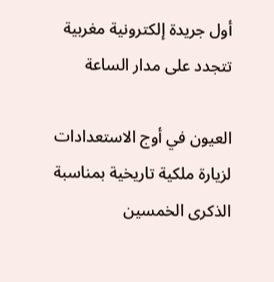أول جريدة إلكترونية مغربية تتجدد على مدار الساعة

العيون في أوج الاستعدادات لزيارة ملكية تاريخية بمناسبة الذكرى الخمسين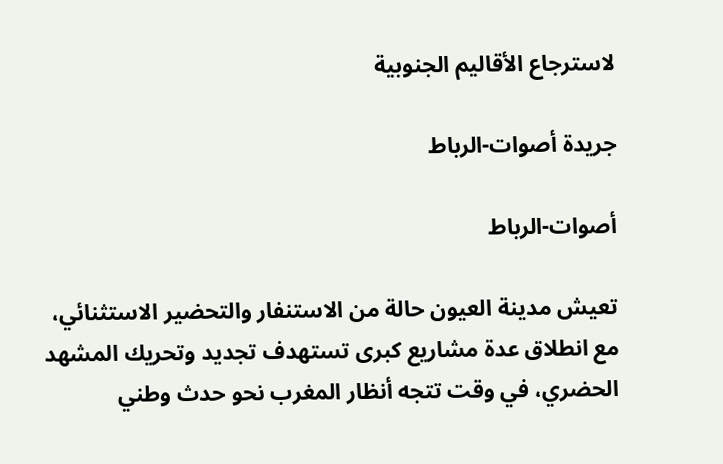لاسترجاع الأقاليم الجنوبية

جريدة أصوات-الرباط

أصوات-الرباط

تعيش مدينة العيون حالة من الاستنفار والتحضير الاستثنائي، مع انطلاق عدة مشاريع كبرى تستهدف تجديد وتحريك المشهد الحضري، في وقت تتجه أنظار المغرب نحو حدث وطني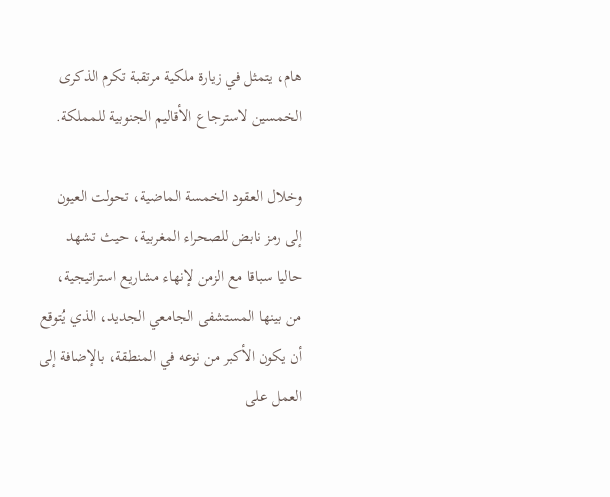هام، يتمثل في زيارة ملكية مرتقبة تكرم الذكرى الخمسين لاسترجاع الأقاليم الجنوبية للمملكة.

وخلال العقود الخمسة الماضية، تحولت العيون إلى رمز نابض للصحراء المغربية، حيث تشهد حاليا سباقا مع الزمن لإنهاء مشاريع استراتيجية، من بينها المستشفى الجامعي الجديد، الذي يُتوقع أن يكون الأكبر من نوعه في المنطقة، بالإضافة إلى العمل على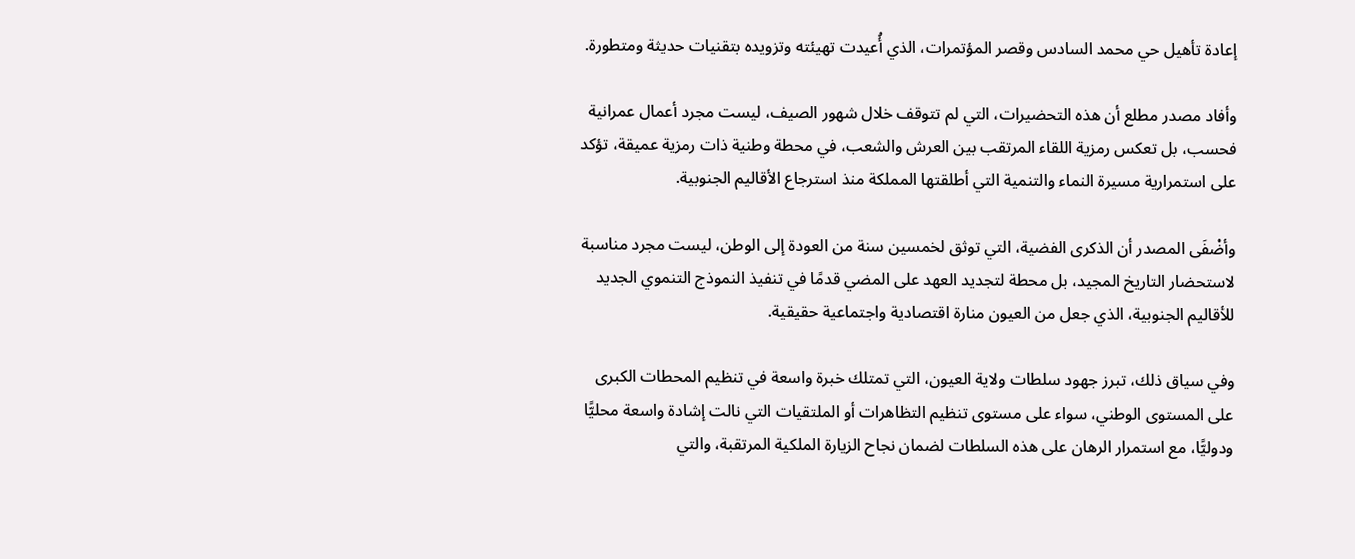إعادة تأهيل حي محمد السادس وقصر المؤتمرات، الذي أُعيدت تهيئته وتزويده بتقنيات حديثة ومتطورة.

وأفاد مصدر مطلع أن هذه التحضيرات، التي لم تتوقف خلال شهور الصيف، ليست مجرد أعمال عمرانية فحسب، بل تعكس رمزية اللقاء المرتقب بين العرش والشعب، في محطة وطنية ذات رمزية عميقة، تؤكد على استمرارية مسيرة النماء والتنمية التي أطلقتها المملكة منذ استرجاع الأقاليم الجنوبية.

وأضْفَى المصدر أن الذكرى الفضية، التي توثق لخمسين سنة من العودة إلى الوطن، ليست مجرد مناسبة لاستحضار التاريخ المجيد، بل محطة لتجديد العهد على المضي قدمًا في تنفيذ النموذج التنموي الجديد للأقاليم الجنوبية، الذي جعل من العيون منارة اقتصادية واجتماعية حقيقية.

وفي سياق ذلك، تبرز جهود سلطات ولاية العيون، التي تمتلك خبرة واسعة في تنظيم المحطات الكبرى على المستوى الوطني، سواء على مستوى تنظيم التظاهرات أو الملتقيات التي نالت إشادة واسعة محليًّا ودوليًّا، مع استمرار الرهان على هذه السلطات لضمان نجاح الزيارة الملكية المرتقبة، والتي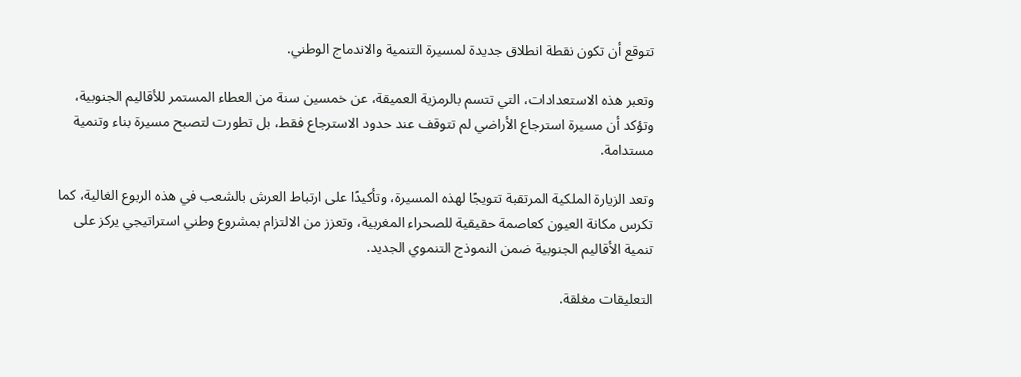تتوقع أن تكون نقطة انطلاق جديدة لمسيرة التنمية والاندماج الوطني.

وتعبر هذه الاستعدادات، التي تتسم بالرمزية العميقة، عن خمسين سنة من العطاء المستمر للأقاليم الجنوبية، وتؤكد أن مسيرة استرجاع الأراضي لم تتوقف عند حدود الاسترجاع فقط، بل تطورت لتصبح مسيرة بناء وتنمية مستدامة.

وتعد الزيارة الملكية المرتقبة تتويجًا لهذه المسيرة، وتأكيدًا على ارتباط العرش بالشعب في هذه الربوع الغالية، كما تكرس مكانة العيون كعاصمة حقيقية للصحراء المغربية، وتعزز من الالتزام بمشروع وطني استراتيجي يركز على تنمية الأقاليم الجنوبية ضمن النموذج التنموي الجديد.

التعليقات مغلقة.